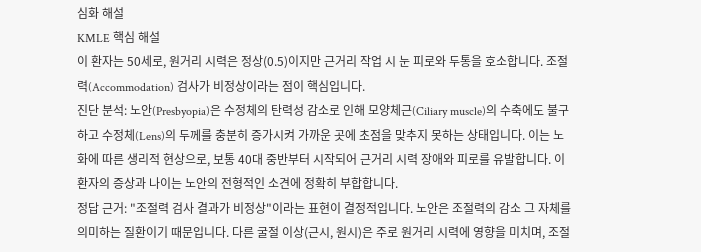심화 해설
KMLE 핵심 해설
이 환자는 50세로, 원거리 시력은 정상(0.5)이지만 근거리 작업 시 눈 피로와 두통을 호소합니다. 조절력(Accommodation) 검사가 비정상이라는 점이 핵심입니다.
진단 분석: 노안(Presbyopia)은 수정체의 탄력성 감소로 인해 모양체근(Ciliary muscle)의 수축에도 불구하고 수정체(Lens)의 두께를 충분히 증가시켜 가까운 곳에 초점을 맞추지 못하는 상태입니다. 이는 노화에 따른 생리적 현상으로, 보통 40대 중반부터 시작되어 근거리 시력 장애와 피로를 유발합니다. 이 환자의 증상과 나이는 노안의 전형적인 소견에 정확히 부합합니다.
정답 근거: "조절력 검사 결과가 비정상"이라는 표현이 결정적입니다. 노안은 조절력의 감소 그 자체를 의미하는 질환이기 때문입니다. 다른 굴절 이상(근시, 원시)은 주로 원거리 시력에 영향을 미치며, 조절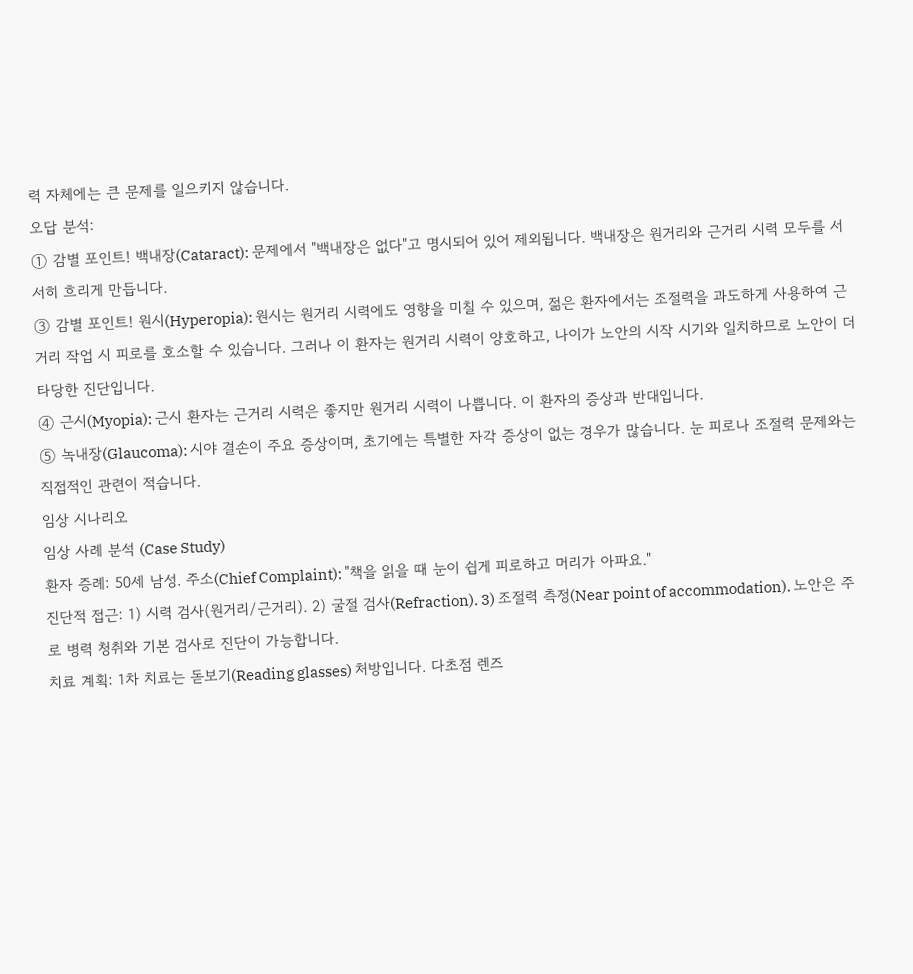력 자체에는 큰 문제를 일으키지 않습니다.
오답 분석:
① 감별 포인트! 백내장(Cataract): 문제에서 "백내장은 없다"고 명시되어 있어 제외됩니다. 백내장은 원거리와 근거리 시력 모두를 서서히 흐리게 만듭니다.
③ 감별 포인트! 원시(Hyperopia): 원시는 원거리 시력에도 영향을 미칠 수 있으며, 젊은 환자에서는 조절력을 과도하게 사용하여 근거리 작업 시 피로를 호소할 수 있습니다. 그러나 이 환자는 원거리 시력이 양호하고, 나이가 노안의 시작 시기와 일치하므로 노안이 더 타당한 진단입니다.
④ 근시(Myopia): 근시 환자는 근거리 시력은 좋지만 원거리 시력이 나쁩니다. 이 환자의 증상과 반대입니다.
⑤ 녹내장(Glaucoma): 시야 결손이 주요 증상이며, 초기에는 특별한 자각 증상이 없는 경우가 많습니다. 눈 피로나 조절력 문제와는 직접적인 관련이 적습니다.
임상 시나리오
임상 사례 분석 (Case Study)
환자 증례: 50세 남성. 주소(Chief Complaint): "책을 읽을 때 눈이 쉽게 피로하고 머리가 아파요."
진단적 접근: 1) 시력 검사(원거리/근거리). 2) 굴절 검사(Refraction). 3) 조절력 측정(Near point of accommodation). 노안은 주로 병력 청취와 기본 검사로 진단이 가능합니다.
치료 계획: 1차 치료는 돋보기(Reading glasses) 처방입니다. 다초점 렌즈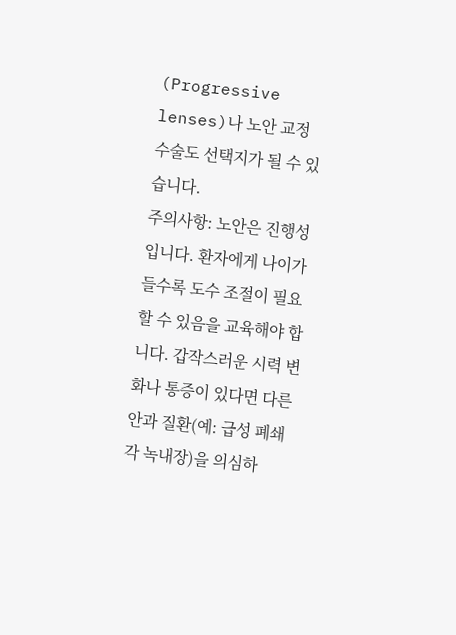(Progressive lenses)나 노안 교정 수술도 선택지가 될 수 있습니다.
주의사항: 노안은 진행성입니다. 환자에게 나이가 들수록 도수 조절이 필요할 수 있음을 교육해야 합니다. 갑작스러운 시력 변화나 통증이 있다면 다른 안과 질환(예: 급성 폐쇄각 녹내장)을 의심하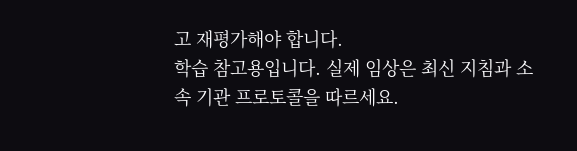고 재평가해야 합니다.
학습 참고용입니다. 실제 임상은 최신 지침과 소속 기관 프로토콜을 따르세요.